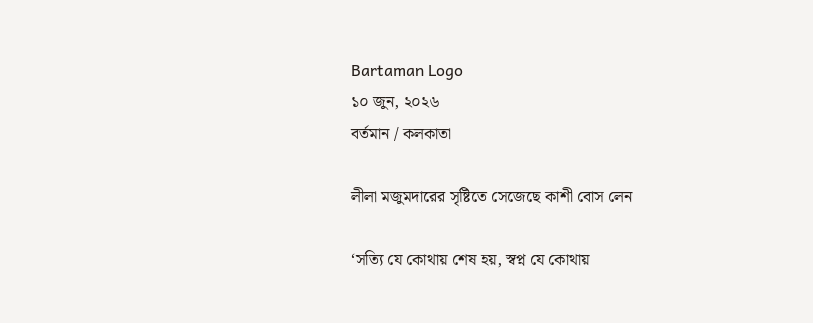Bartaman Logo
১০ জুন, ২০২৬
বর্তমান / কলকাতা

লীলা মজুমদারের সৃষ্টিতে সেজেছে কাশী বোস লেন

‘সত্যি যে কোথায় শেষ হয়, স্বপ্ন যে কোথায়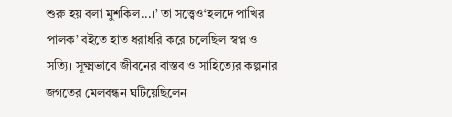শুরু হয় বলা মুশকিল...।’ তা সত্ত্বেও‘হলদে পাখির পালক’ বইতে হাত ধরাধরি করে চলেছিল স্বপ্ন ও সত্যি। সূক্ষ্মভাবে জীবনের বাস্তব ও সাহিত্যের কল্পনার জগতের মেলবন্ধন ঘটিয়েছিলেন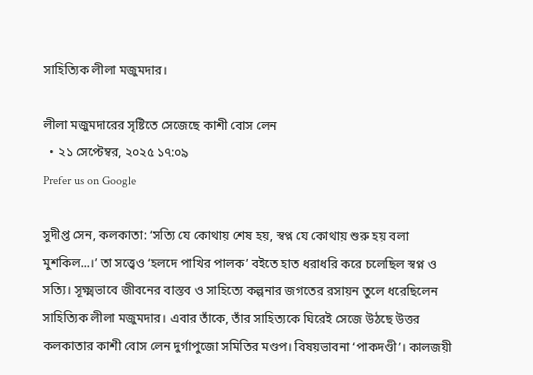সাহিত্যিক লীলা মজুমদার।

লীলা মজুমদারের সৃষ্টিতে সেজেছে কাশী বোস লেন
  • ২১ সেপ্টেম্বর, ২০২৫ ১৭:০৯
Prefer us on Google

সুদীপ্ত সেন, কলকাতা: ‘সত্যি যে কোথায় শেষ হয়, স্বপ্ন যে কোথায় শুরু হয় বলা মুশকিল...।’ তা সত্ত্বেও ‘হলদে পাখির পালক’ বইতে হাত ধরাধরি করে চলেছিল স্বপ্ন ও সত্যি। সূক্ষ্মভাবে জীবনের বাস্তব ও সাহিত্যে কল্পনার জগতের রসায়ন তুলে ধরেছিলেন সাহিত্যিক লীলা মজুমদার। এবার তাঁকে, তাঁর সাহিত্যকে ঘিরেই সেজে উঠছে উত্তর কলকাতার কাশী বোস লেন দুর্গাপুজো সমিতির মণ্ডপ। বিষয়ভাবনা ‘পাকদণ্ডী’। কালজয়ী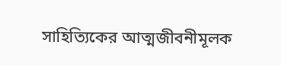সাহিত্যিকের আত্মজীবনীমূলক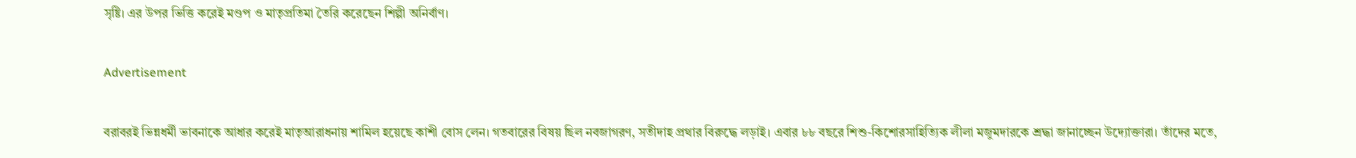সৃষ্টি। এর উপর ভিত্তি করেই মণ্ডপ ও মাতৃপ্রতিমা তৈরি করেছেন শিল্পী অনির্বাণ।

Advertisement

বরাবরই ভিন্নধর্মী ভাবনাকে আধার করেই মাতৃআরাধনায় শামিল হয়েছে কাশী বোস লেন। গতবারের বিষয় ছিল নবজাগরণ, সতীদাহ প্রথার বিরুদ্ধে লড়াই। এবার ৮৮ বছরে শিশু-কিশোরসাহিত্যিক লীলা মজুমদারকে শ্রদ্ধা জানাচ্ছেন উদ্যোক্তারা। তাঁদের মতে,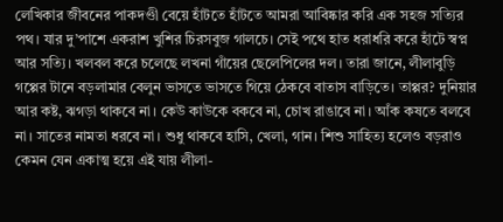লেখিকার জীবনের পাকদণ্ডী বেয়ে হাঁটতে হাঁটতে আমরা আবিষ্কার করি এক সহজ সত্যির পথ। যার দু’পাশে একরাশ খুশির চিরসবুজ গালচে। সেই পথে হাত ধরাধরি করে হাঁটে স্বপ্ন আর সত্যি। খলবল করে চলেছে লখনা গাঁয়ের ছেলেপিলের দল। তারা জানে, লীলাবুড়ি গপ্পের টানে বড়লামার বেলুন ভাসতে ভাসতে গিয়ে ঠেকবে বাতাস বাড়িতে। তাপ্পর? দুনিয়ার আর কষ্ট, ঝগড়া থাকবে না। কেউ কাউকে বকবে না, চোখ রাঙাবে না। আঁক কষতে বলবে না। সাতের নামতা ধরবে না। শুধু থাকবে হাসি, খেলা, গান। শিশু সাহিত্য হলেও বড়রাও কেমন যেন একাত্ম হয়ে এই যায় লীলা-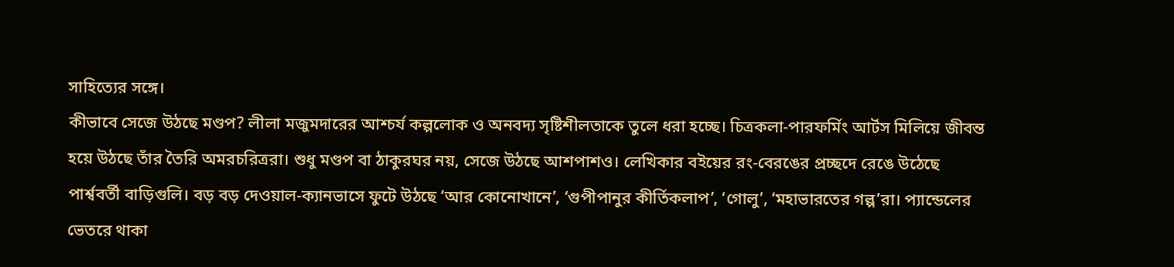সাহিত্যের সঙ্গে।
কীভাবে সেজে উঠছে মণ্ডপ? লীলা মজুমদারের আশ্চর্য কল্পলোক ও অনবদ্য সৃষ্টিশীলতাকে তুলে ধরা হচ্ছে। চিত্রকলা-পারফর্মিং আর্টস মিলিয়ে জীবন্ত হয়ে উঠছে তাঁর তৈরি অমরচরিত্ররা। শুধু মণ্ডপ বা ঠাকুরঘর নয়, সেজে উঠছে আশপাশও। লেখিকার বইয়ের রং-বেরঙের প্রচ্ছদে রেঙে উঠেছে পার্শ্ববর্তী বাড়িগুলি। বড় বড় দেওয়াল-ক্যানভাসে ফুটে উঠছে ‘আর কোনোখানে’, ‘গুপীপানুর কীর্তিকলাপ’, ‘গোলু’, ‘মহাভারতের গল্প’রা। প্যান্ডেলের ভেতরে থাকা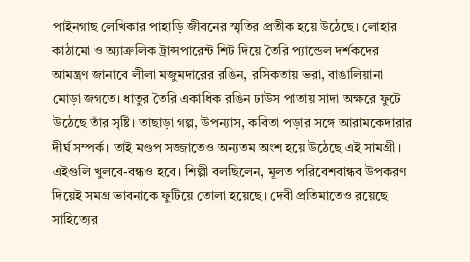পাইনগাছ লেখিকার পাহাড়ি জীবনের স্মৃতির প্রতীক হয়ে উঠেছে। লোহার কাঠামো ও অ্যাক্রলিক ট্রান্সপারেন্ট শিট দিয়ে তৈরি প্যান্ডেল দর্শকদের আমন্ত্রণ জানাবে লীলা মজুমদারের রঙিন, রসিকতায় ভরা, বাঙালিয়ানা মোড়া জগতে। ধাতুর তৈরি একাধিক রঙিন ঢাউস পাতায় সাদা অক্ষরে ফুটে উঠেছে তাঁর সৃষ্টি। তাছাড়া গল্প, উপন্যাস, কবিতা পড়ার সঙ্গে আরামকেদারার দীর্ঘ সম্পর্ক। তাই মণ্ডপ সজ্জাতেও অন্যতম অংশ হয়ে উঠেছে এই সামগ্রী। এইগুলি খুলবে-বন্ধও হবে। শিল্পী বলছিলেন, মূলত পরিবেশবান্ধব উপকরণ দিয়েই সমগ্র ভাবনাকে ফুটিয়ে তোলা হয়েছে। দেবী প্রতিমাতেও রয়েছে সাহিত্যের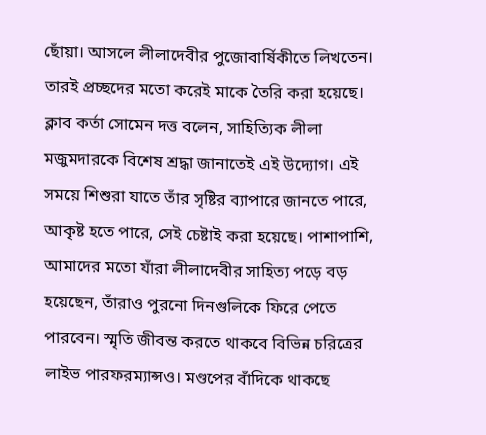ছোঁয়া। আসলে লীলাদেবীর পুজোবার্ষিকীতে লিখতেন। তারই প্রচ্ছদের মতো করেই মাকে তৈরি করা হয়েছে।
ক্লাব কর্তা সোমেন দত্ত বলেন, সাহিত্যিক লীলা মজুমদারকে বিশেষ শ্রদ্ধা জানাতেই এই উদ্যোগ। এই সময়ে শিশুরা যাতে তাঁর সৃষ্টির ব্যাপারে জানতে পারে, আকৃষ্ট হতে পারে, সেই চেষ্টাই করা হয়েছে। পাশাপাশি, আমাদের মতো যাঁরা লীলাদেবীর সাহিত্য পড়ে বড় হয়েছেন, তাঁরাও পুরনো দিনগুলিকে ফিরে পেতে পারবেন। স্মৃতি জীবন্ত করতে থাকবে বিভিন্ন চরিত্রের লাইভ পারফরম্যান্সও। মণ্ডপের বাঁদিকে থাকছে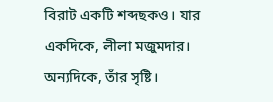বিরাট একটি শব্দছকও। যার একদিকে, লীলা মজুমদার। অন্যদিকে, তাঁর সৃষ্টি।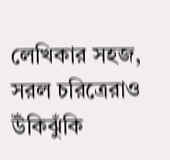লেখিকার সহজ, সরল চরিত্রেরাও উঁকিঝুঁকি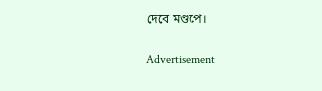দেবে মণ্ডপে।

Advertisement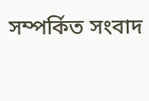সম্পর্কিত সংবাদ